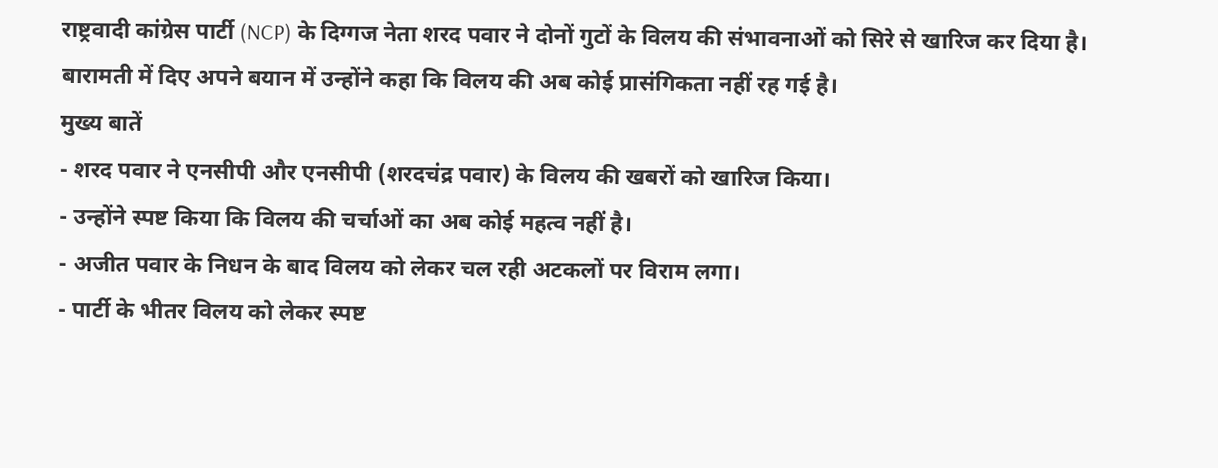राष्ट्रवादी कांग्रेस पार्टी (NCP) के दिग्गज नेता शरद पवार ने दोनों गुटों के विलय की संभावनाओं को सिरे से खारिज कर दिया है। बारामती में दिए अपने बयान में उन्होंने कहा कि विलय की अब कोई प्रासंगिकता नहीं रह गई है।
मुख्य बातें
- शरद पवार ने एनसीपी और एनसीपी (शरदचंद्र पवार) के विलय की खबरों को खारिज किया।
- उन्होंने स्पष्ट किया कि विलय की चर्चाओं का अब कोई महत्व नहीं है।
- अजीत पवार के निधन के बाद विलय को लेकर चल रही अटकलों पर विराम लगा।
- पार्टी के भीतर विलय को लेकर स्पष्ट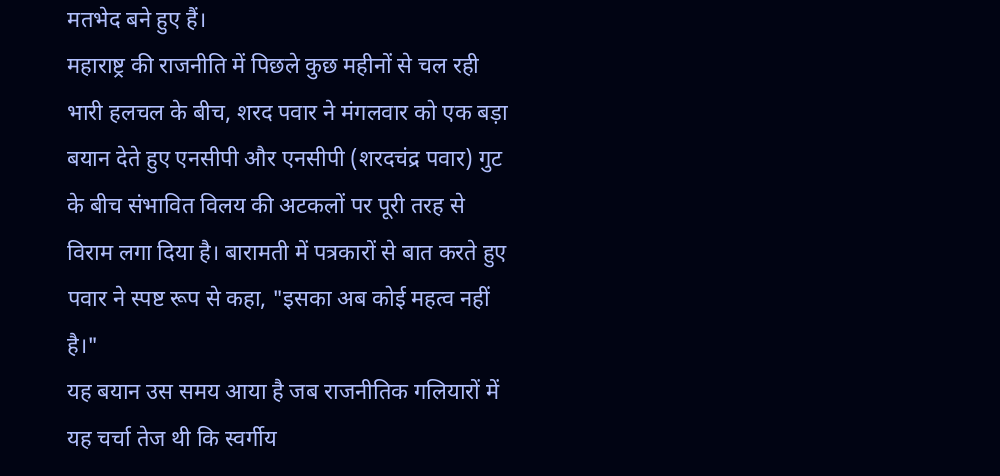मतभेद बने हुए हैं।
महाराष्ट्र की राजनीति में पिछले कुछ महीनों से चल रही भारी हलचल के बीच, शरद पवार ने मंगलवार को एक बड़ा बयान देते हुए एनसीपी और एनसीपी (शरदचंद्र पवार) गुट के बीच संभावित विलय की अटकलों पर पूरी तरह से विराम लगा दिया है। बारामती में पत्रकारों से बात करते हुए पवार ने स्पष्ट रूप से कहा, "इसका अब कोई महत्व नहीं है।"
यह बयान उस समय आया है जब राजनीतिक गलियारों में यह चर्चा तेज थी कि स्वर्गीय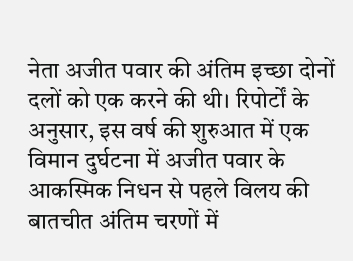नेता अजीत पवार की अंतिम इच्छा दोनों दलों को एक करने की थी। रिपोर्टों के अनुसार, इस वर्ष की शुरुआत में एक विमान दुर्घटना में अजीत पवार के आकस्मिक निधन से पहले विलय की बातचीत अंतिम चरणों में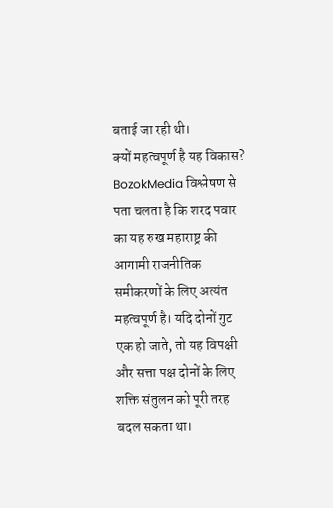बताई जा रही थी।
क्यों महत्वपूर्ण है यह विकास?
BozokMedia विश्लेषण से पता चलता है कि शरद पवार का यह रुख महाराष्ट्र की आगामी राजनीतिक समीकरणों के लिए अत्यंत महत्वपूर्ण है। यदि दोनों गुट एक हो जाते, तो यह विपक्षी और सत्ता पक्ष दोनों के लिए शक्ति संतुलन को पूरी तरह बदल सकता था।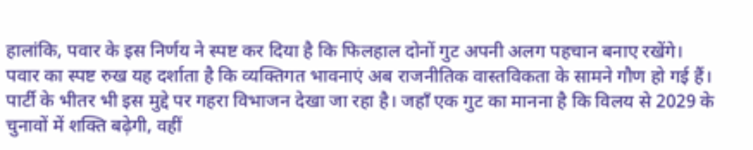हालांकि, पवार के इस निर्णय ने स्पष्ट कर दिया है कि फिलहाल दोनों गुट अपनी अलग पहचान बनाए रखेंगे।
पवार का स्पष्ट रुख यह दर्शाता है कि व्यक्तिगत भावनाएं अब राजनीतिक वास्तविकता के सामने गौण हो गई हैं।
पार्टी के भीतर भी इस मुद्दे पर गहरा विभाजन देखा जा रहा है। जहाँ एक गुट का मानना है कि विलय से 2029 के चुनावों में शक्ति बढ़ेगी, वहीं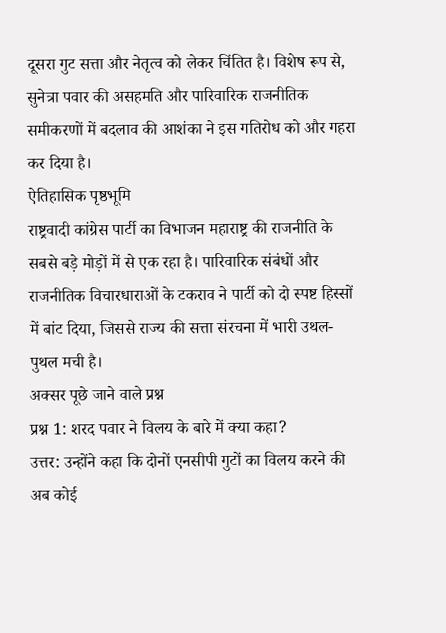दूसरा गुट सत्ता और नेतृत्व को लेकर चिंतित है। विशेष रूप से, सुनेत्रा पवार की असहमति और पारिवारिक राजनीतिक समीकरणों में बदलाव की आशंका ने इस गतिरोध को और गहरा कर दिया है।
ऐतिहासिक पृष्ठभूमि
राष्ट्रवादी कांग्रेस पार्टी का विभाजन महाराष्ट्र की राजनीति के सबसे बड़े मोड़ों में से एक रहा है। पारिवारिक संबंधों और राजनीतिक विचारधाराओं के टकराव ने पार्टी को दो स्पष्ट हिस्सों में बांट दिया, जिससे राज्य की सत्ता संरचना में भारी उथल-पुथल मची है।
अक्सर पूछे जाने वाले प्रश्न
प्रश्न 1: शरद पवार ने विलय के बारे में क्या कहा?
उत्तर: उन्होंने कहा कि दोनों एनसीपी गुटों का विलय करने की अब कोई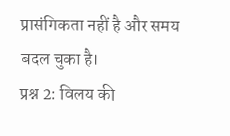प्रासंगिकता नहीं है और समय बदल चुका है।
प्रश्न 2: विलय की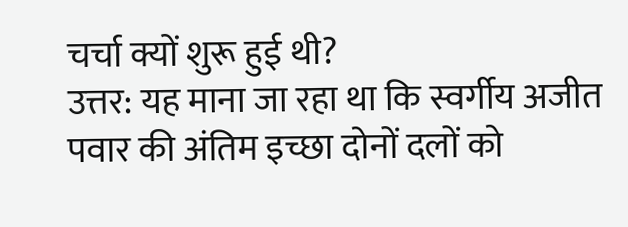चर्चा क्यों शुरू हुई थी?
उत्तर: यह माना जा रहा था कि स्वर्गीय अजीत पवार की अंतिम इच्छा दोनों दलों को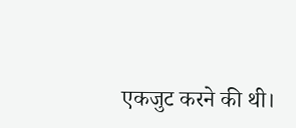एकजुट करने की थी।